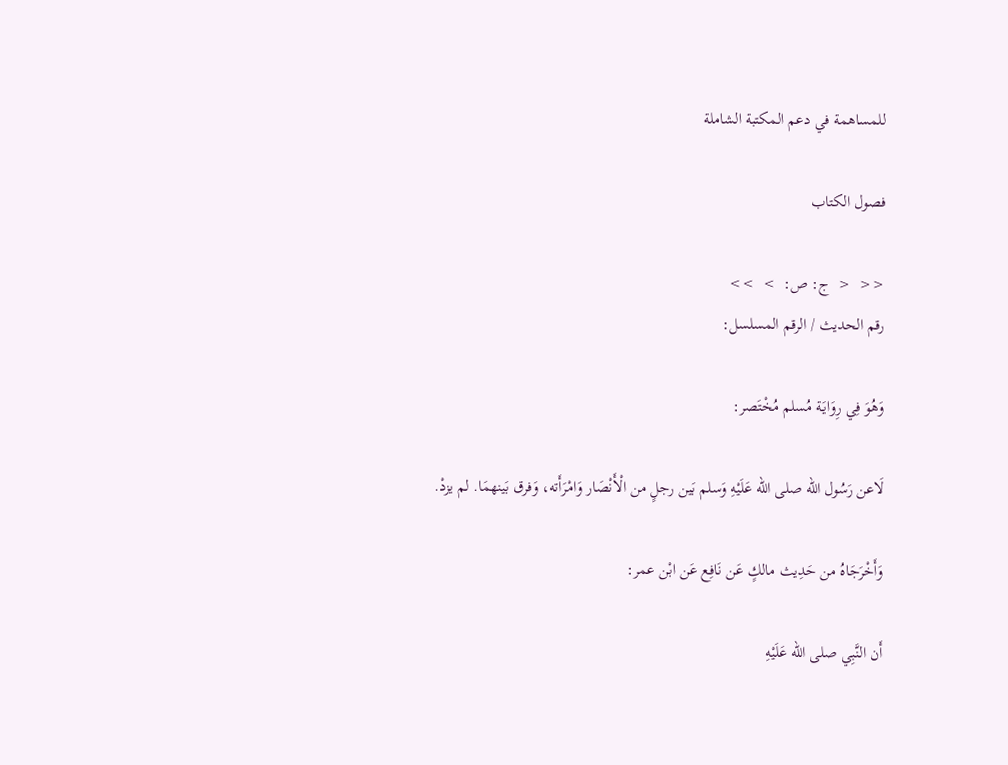للمساهمة في دعم المكتبة الشاملة

فصول الكتاب

<<  <  ج: ص:  >  >>
رقم الحديث / الرقم المسلسل:

وَهُوَ فِي رِوَايَة مُسلم مُخْتَصر:

لَاعن رَسُول الله صلى الله عَلَيْهِ وَسلم بَين رجلٍ من الْأَنْصَار وَامْرَأَته، وَفرق بَينهمَا. لم يزدْ.

وَأَخْرَجَاهُ من حَدِيث مالكٍ عَن نَافِع عَن ابْن عمر:

أَن النَّبِي صلى الله عَلَيْهِ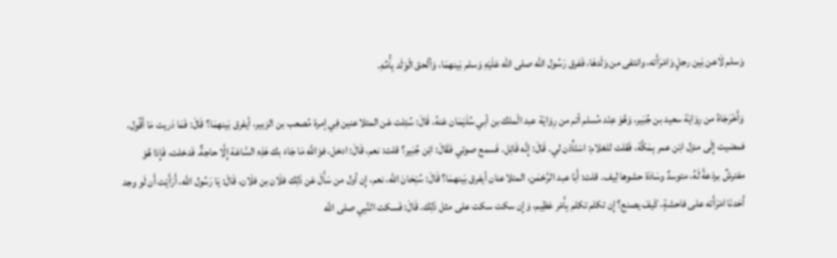وَسلم لَاعن بَين رجلٍ وَامْرَأَته، وانتفى من وَلَدهَا، فَفرق رَسُول الله صلى الله عَلَيْهِ وَسلم بَينهمَا، وَألْحق الْوَلَد بِأُمِّهِ.

وَأَخْرَجَاهُ من رِوَايَة سعيد بن جُبَير، وَهُوَ عِنْد مُسلم أتم من رِوَايَة عبد الْملك بن أبي سُلَيْمَان عَنهُ، قَالَ: سُئِلت عَن المتلاعنين فِي إمرة مُصعب بن الزبير، أيفرق بَينهمَا؟ قَالَ: فَمَا دَريت مَا أَقُول، فمضيت إِلَى منزل ابْن عمر بِمَكَّة، فَقلت للغلام: اسْتَأْذن لي. قَالَ: إِنَّه قَائِل. فَسمع صوتي فَقَالَ: ابْن جُبَير؟ قلت: نعم، قَالَ: ادخل، فوَاللَّه مَا جَاءَ بك هَذِه السَّاعَة إِلَّا حاجةٌ. فَدخلت، فَإِذا هُوَ مفترشٌ برذعةً لَهُ، متوسدٌ وسَادَة حشوها لِيف. قلت: أَبَا عبد الرَّحْمَن، المتلاعنان أيفرق بَينهمَا؟ قَالَ: سُبْحَانَ الله، نعم، إِن أول من سَأَلَ عَن ذَلِك فلَان بن فلَان، قَالَ: يَا رَسُول الله، أَرَأَيْت أَن لَو وجد أَحَدنَا امْرَأَته على فاحشةٍ، كَيفَ يصنع؟ إِن تكلم تكلم بِأَمْر عَظِيم، وَإِن سكت سكت على مثل ذَلِك. قَالَ: فَسكت النَّبِي صلى الله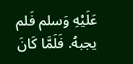عَلَيْهِ وَسلم فَلم يجبهُ. فَلَمَّا كَانَ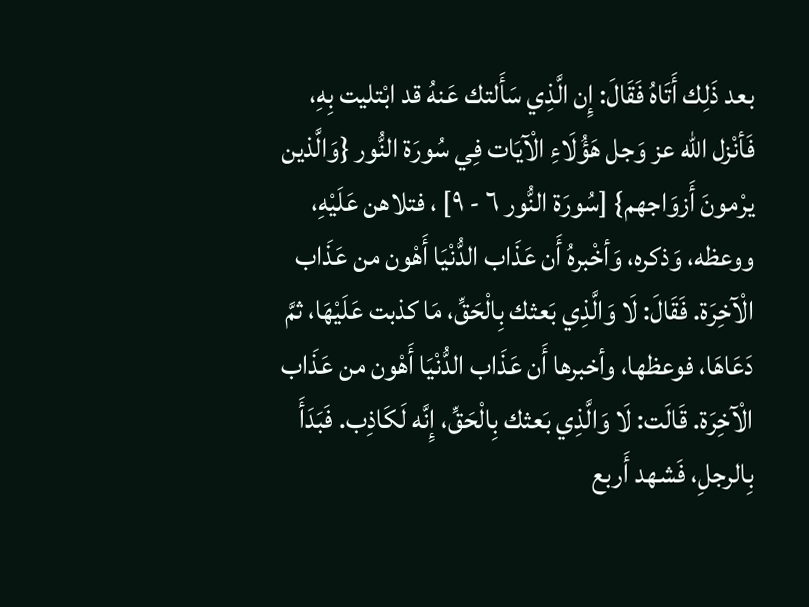بعد ذَلِك أَتَاهُ فَقَالَ: إِن الَّذِي سَأَلتك عَنهُ قد ابْتليت بِهِ، فَأنْزل الله عز وَجل هَؤُلَاءِ الْآيَات فِي سُورَة النُّور {وَالَّذين يرْمونَ أَزوَاجهم} [سُورَة النُّور ٦ - ٩] ، فتلاهن عَلَيْهِ، ووعظه، وَذكره، وَأخْبرهُ أَن عَذَاب الدُّنْيَا أَهْون من عَذَاب الْآخِرَة. فَقَالَ: لَا وَالَّذِي بَعثك بِالْحَقِّ، مَا كذبت عَلَيْهَا، ثمَّ دَعَاهَا، فوعظها، وأخبرها أَن عَذَاب الدُّنْيَا أَهْون من عَذَاب الْآخِرَة. قَالَت: لَا وَالَّذِي بَعثك بِالْحَقِّ، إِنَّه لَكَاذِب. فَبَدَأَ بِالرجلِ، فَشهد أَربع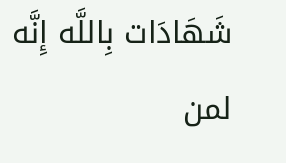شَهَادَات بِاللَّه إِنَّه لمن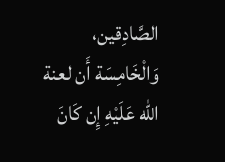الصَّادِقين، وَالْخَامِسَة أَن لعنة الله عَلَيْهِ إِن كَانَ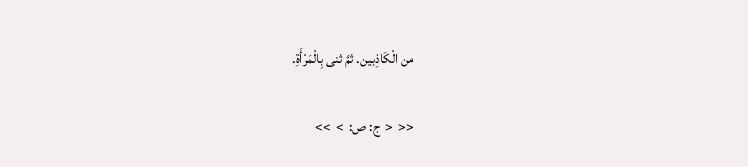من الْكَاذِبين. ثمَّ ثنى بِالْمَرْأَةِ.

<<  <  ج: ص:  >  >>